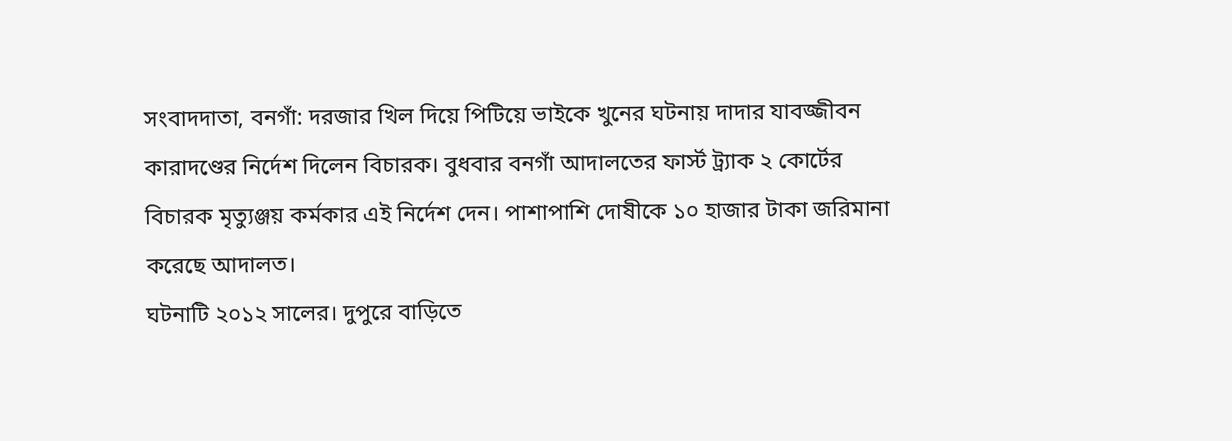সংবাদদাতা, বনগাঁ: দরজার খিল দিয়ে পিটিয়ে ভাইকে খুনের ঘটনায় দাদার যাবজ্জীবন কারাদণ্ডের নির্দেশ দিলেন বিচারক। বুধবার বনগাঁ আদালতের ফার্স্ট ট্র্যাক ২ কোর্টের বিচারক মৃত্যুঞ্জয় কর্মকার এই নির্দেশ দেন। পাশাপাশি দোষীকে ১০ হাজার টাকা জরিমানা করেছে আদালত।
ঘটনাটি ২০১২ সালের। দুপুরে বাড়িতে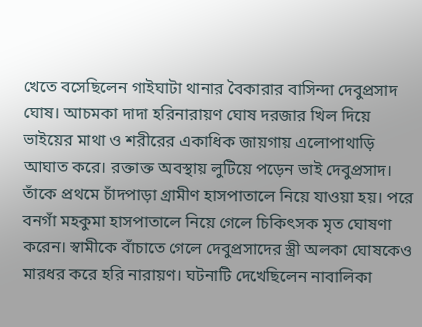খেতে বসেছিলেন গাইঘাটা থানার বৈকারার বাসিন্দা দেবুপ্রসাদ ঘোষ। আচমকা দাদা হরিনারায়ণ ঘোষ দরজার খিল দিয়ে ভাইয়ের মাথা ও শরীরের একাধিক জায়গায় এলোপাথাড়ি আঘাত করে। রক্তাক্ত অবস্থায় লুটিয়ে পড়েন ভাই দেবুপ্রসাদ। তাঁকে প্রথমে চাঁদপাড়া গ্রামীণ হাসপাতালে নিয়ে যাওয়া হয়। পরে বনগাঁ মহকুমা হাসপাতালে নিয়ে গেলে চিকিৎসক মৃত ঘোষণা করেন। স্বামীকে বাঁচাতে গেলে দেবুপ্রসাদের স্ত্রী অলকা ঘোষকেও মারধর করে হরি নারায়ণ। ঘটনাটি দেখেছিলেন নাবালিকা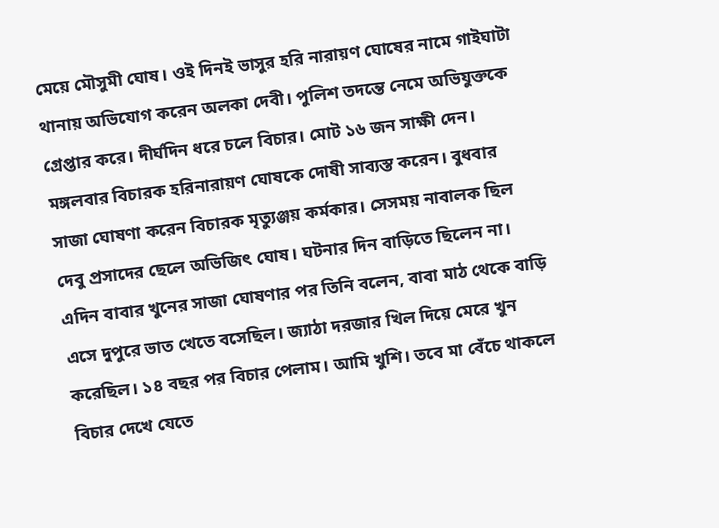মেয়ে মৌসুমী ঘোষ। ওই দিনই ভাসুর হরি নারায়ণ ঘোষের নামে গাইঘাটা থানায় অভিযোগ করেন অলকা দেবী। পুলিশ তদন্তে নেমে অভিযুক্তকে গ্রেপ্তার করে। দীর্ঘদিন ধরে চলে বিচার। মোট ১৬ জন সাক্ষী দেন। মঙ্গলবার বিচারক হরিনারায়ণ ঘোষকে দোষী সাব্যস্ত করেন। বুধবার সাজা ঘোষণা করেন বিচারক মৃত্যুঞ্জয় কর্মকার। সেসময় নাবালক ছিল দেবু প্রসাদের ছেলে অভিজিৎ ঘোষ। ঘটনার দিন বাড়িতে ছিলেন না। এদিন বাবার খুনের সাজা ঘোষণার পর তিনি বলেন, বাবা মাঠ থেকে বাড়ি এসে দুপুরে ভাত খেতে বসেছিল। জ্যাঠা দরজার খিল দিয়ে মেরে খুন করেছিল। ১৪ বছর পর বিচার পেলাম। আমি খুশি। তবে মা বেঁচে থাকলে বিচার দেখে যেতে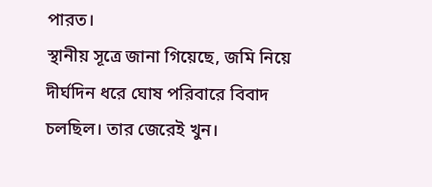পারত।
স্থানীয় সূত্রে জানা গিয়েছে, জমি নিয়ে দীর্ঘদিন ধরে ঘোষ পরিবারে বিবাদ চলছিল। তার জেরেই খুন।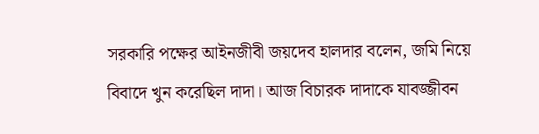সরকারি পক্ষের আইনজীবী জয়দেব হালদার বলেন, জমি নিয়ে বিবাদে খুন করেছিল দাদা। আজ বিচারক দাদাকে যাবজ্জীবন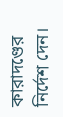কারাদণ্ডের নির্দেশ দেন।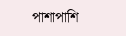পাশাপাশি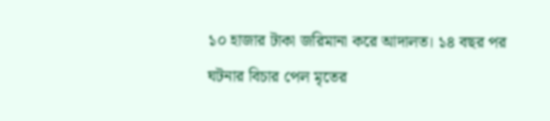১০ হাজার টাকা জরিমানা করে আদালত। ১৪ বছর পর ঘটনার বিচার পেল মৃতের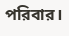পরিবার।